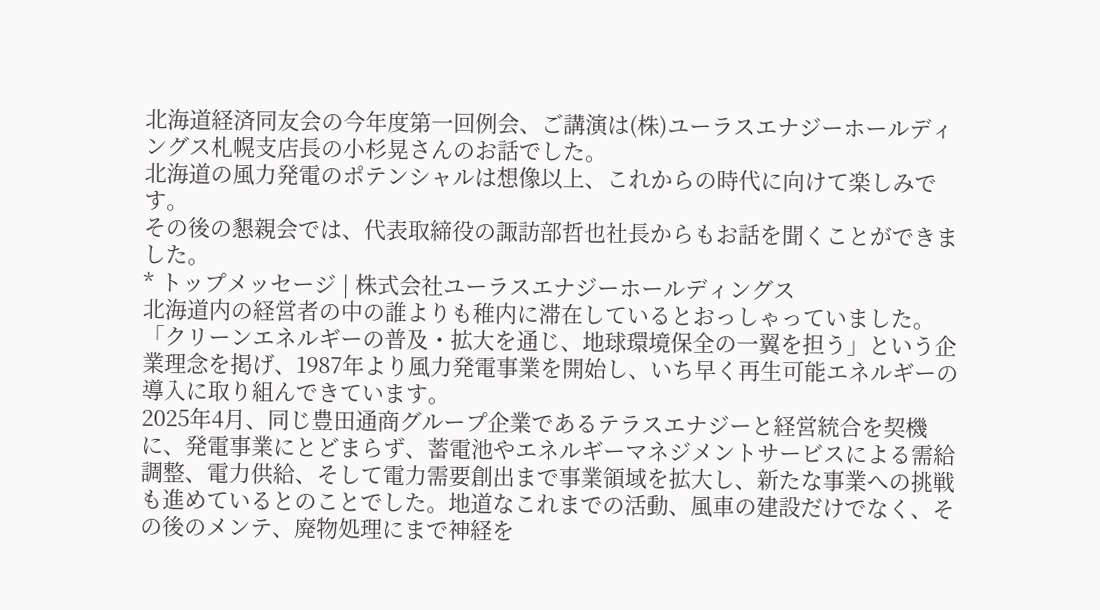北海道経済同友会の今年度第一回例会、ご講演は(株)ユーラスエナジーホールディングス札幌支店長の小杉晃さんのお話でした。
北海道の風力発電のポテンシャルは想像以上、これからの時代に向けて楽しみです。
その後の懇親会では、代表取締役の諏訪部哲也社長からもお話を聞くことができました。
* トップメッセージ | 株式会社ユーラスエナジーホールディングス
北海道内の経営者の中の誰よりも稚内に滞在しているとおっしゃっていました。「クリーンエネルギーの普及・拡大を通じ、地球環境保全の一翼を担う」という企業理念を掲げ、1987年より風力発電事業を開始し、いち早く再生可能エネルギーの導入に取り組んできています。
2025年4月、同じ豊田通商グループ企業であるテラスエナジーと経営統合を契機に、発電事業にとどまらず、蓄電池やエネルギーマネジメントサービスによる需給調整、電力供給、そして電力需要創出まで事業領域を拡大し、新たな事業への挑戦も進めているとのことでした。地道なこれまでの活動、風車の建設だけでなく、その後のメンテ、廃物処理にまで神経を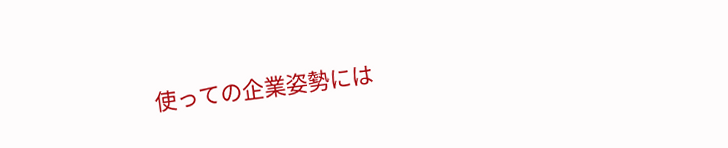使っての企業姿勢には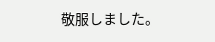敬服しました。